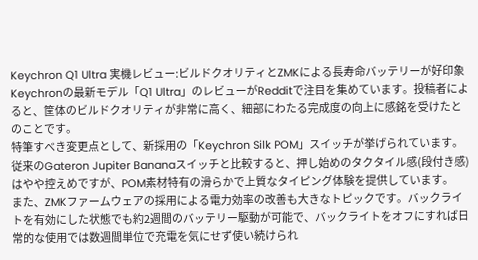Keychron Q1 Ultra 実機レビュー:ビルドクオリティとZMKによる長寿命バッテリーが好印象
Keychronの最新モデル「Q1 Ultra」のレビューがRedditで注目を集めています。投稿者によると、筐体のビルドクオリティが非常に高く、細部にわたる完成度の向上に感銘を受けたとのことです。
特筆すべき変更点として、新採用の「Keychron Silk POM」スイッチが挙げられています。従来のGateron Jupiter Bananaスイッチと比較すると、押し始めのタクタイル感(段付き感)はやや控えめですが、POM素材特有の滑らかで上質なタイピング体験を提供しています。
また、ZMKファームウェアの採用による電力効率の改善も大きなトピックです。バックライトを有効にした状態でも約2週間のバッテリー駆動が可能で、バックライトをオフにすれば日常的な使用では数週間単位で充電を気にせず使い続けられ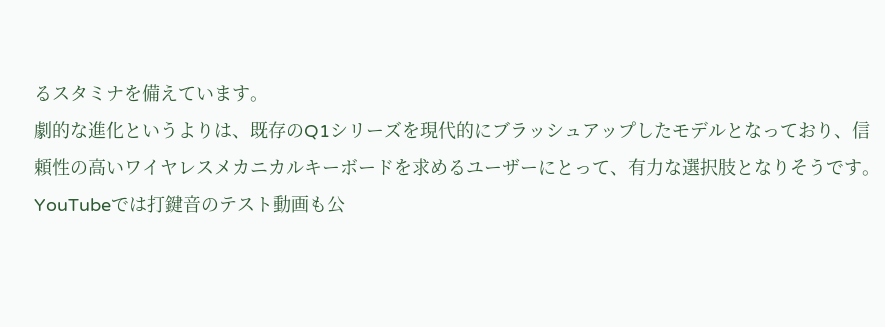るスタミナを備えています。
劇的な進化というよりは、既存のQ1シリーズを現代的にブラッシュアップしたモデルとなっており、信頼性の高いワイヤレスメカニカルキーボードを求めるユーザーにとって、有力な選択肢となりそうです。
YouTubeでは打鍵音のテスト動画も公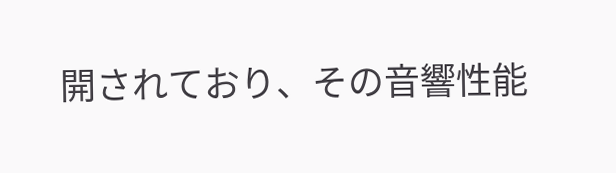開されており、その音響性能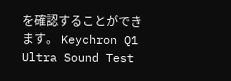を確認することができます。 Keychron Q1 Ultra Sound Test